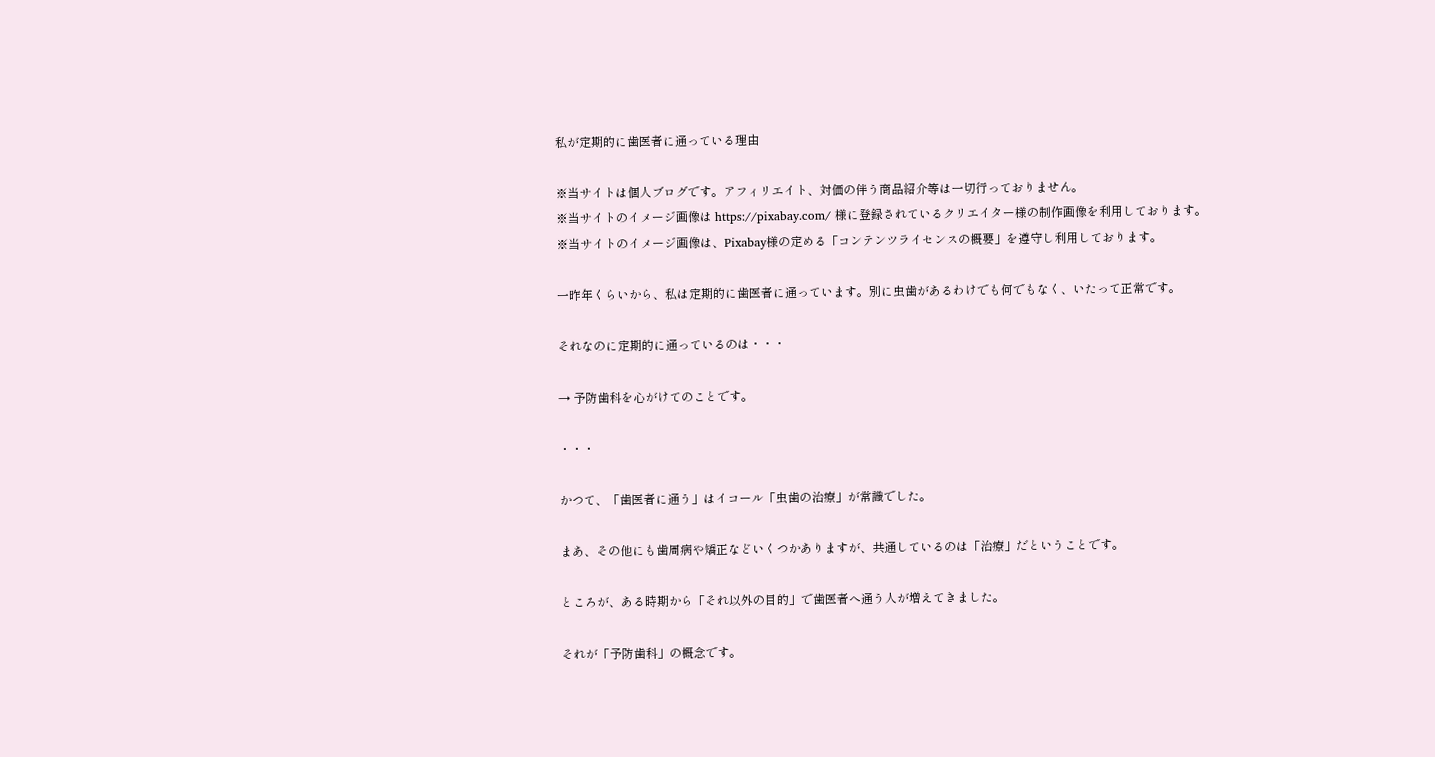私が定期的に歯医者に通っている理由

※当サイトは個人ブログです。アフィリエイト、対価の伴う商品紹介等は一切行っておりません。
※当サイトのイメージ画像は https://pixabay.com/ 様に登録されているクリエイター様の制作画像を利用しております。
※当サイトのイメージ画像は、Pixabay様の定める「コンテンツライセンスの概要」を遵守し利用しております。

一昨年くらいから、私は定期的に歯医者に通っています。別に虫歯があるわけでも何でもなく、いたって正常です。

それなのに定期的に通っているのは・・・

→ 予防歯科を心がけてのことです。

・・・

かつて、「歯医者に通う」はイコール「虫歯の治療」が常識でした。

まあ、その他にも歯周病や矯正などいくつかありますが、共通しているのは「治療」だということです。

ところが、ある時期から「それ以外の目的」で歯医者へ通う人が増えてきました。

それが「予防歯科」の概念です。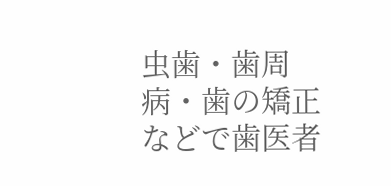虫歯・歯周病・歯の矯正などで歯医者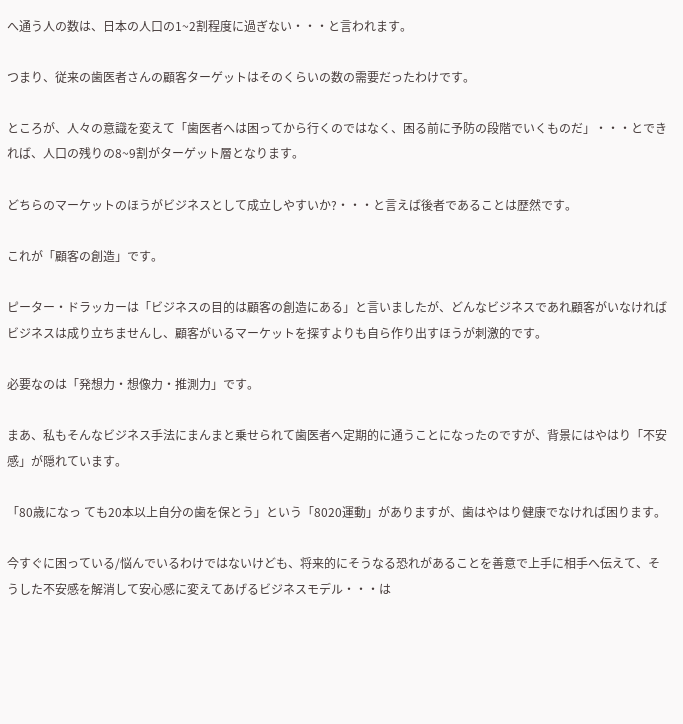へ通う人の数は、日本の人口の1~2割程度に過ぎない・・・と言われます。

つまり、従来の歯医者さんの顧客ターゲットはそのくらいの数の需要だったわけです。

ところが、人々の意識を変えて「歯医者へは困ってから行くのではなく、困る前に予防の段階でいくものだ」・・・とできれば、人口の残りの8~9割がターゲット層となります。

どちらのマーケットのほうがビジネスとして成立しやすいか?・・・と言えば後者であることは歴然です。

これが「顧客の創造」です。

ピーター・ドラッカーは「ビジネスの目的は顧客の創造にある」と言いましたが、どんなビジネスであれ顧客がいなければビジネスは成り立ちませんし、顧客がいるマーケットを探すよりも自ら作り出すほうが刺激的です。

必要なのは「発想力・想像力・推測力」です。

まあ、私もそんなビジネス手法にまんまと乗せられて歯医者へ定期的に通うことになったのですが、背景にはやはり「不安感」が隠れています。

「80歳になっ ても20本以上自分の歯を保とう」という「8020運動」がありますが、歯はやはり健康でなければ困ります。

今すぐに困っている/悩んでいるわけではないけども、将来的にそうなる恐れがあることを善意で上手に相手へ伝えて、そうした不安感を解消して安心感に変えてあげるビジネスモデル・・・は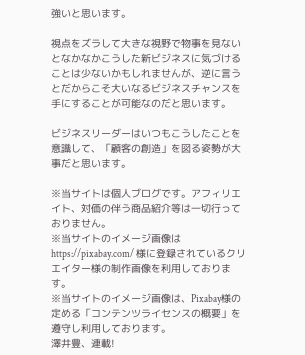強いと思います。

視点をズラして大きな視野で物事を見ないとなかなかこうした新ビジネスに気づけることは少ないかもしれませんが、逆に言うとだからこそ大いなるビジネスチャンスを手にすることが可能なのだと思います。

ビジネスリーダーはいつもこうしたことを意識して、「顧客の創造」を図る姿勢が大事だと思います。

※当サイトは個人ブログです。アフィリエイト、対価の伴う商品紹介等は一切行っておりません。
※当サイトのイメージ画像は https://pixabay.com/ 様に登録されているクリエイター様の制作画像を利用しております。
※当サイトのイメージ画像は、Pixabay様の定める「コンテンツライセンスの概要」を遵守し利用しております。
澤井豊、連載!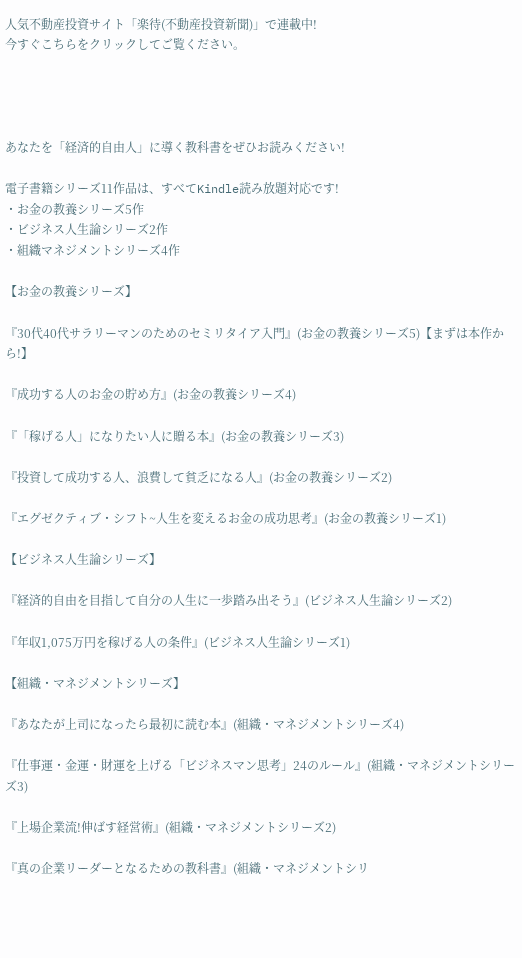人気不動産投資サイト「楽待(不動産投資新聞)」で連載中!
今すぐこちらをクリックしてご覧ください。




あなたを「経済的自由人」に導く教科書をぜひお読みください!

電子書籍シリーズ11作品は、すべてKindle読み放題対応です!
・お金の教養シリーズ5作
・ビジネス人生論シリーズ2作
・組織マネジメントシリーズ4作

【お金の教養シリーズ】

『30代40代サラリーマンのためのセミリタイア入門』(お金の教養シリーズ5)【まずは本作から!】

『成功する人のお金の貯め方』(お金の教養シリーズ4)

『「稼げる人」になりたい人に贈る本』(お金の教養シリーズ3)

『投資して成功する人、浪費して貧乏になる人』(お金の教養シリーズ2)

『エグゼクティブ・シフト~人生を変えるお金の成功思考』(お金の教養シリーズ1)

【ビジネス人生論シリーズ】

『経済的自由を目指して自分の人生に一歩踏み出そう』(ビジネス人生論シリーズ2)

『年収1,075万円を稼げる人の条件』(ビジネス人生論シリーズ1)

【組織・マネジメントシリーズ】

『あなたが上司になったら最初に読む本』(組織・マネジメントシリーズ4)

『仕事運・金運・財運を上げる「ビジネスマン思考」24のルール』(組織・マネジメントシリーズ3)

『上場企業流!伸ばす経営術』(組織・マネジメントシリーズ2)

『真の企業リーダーとなるための教科書』(組織・マネジメントシリ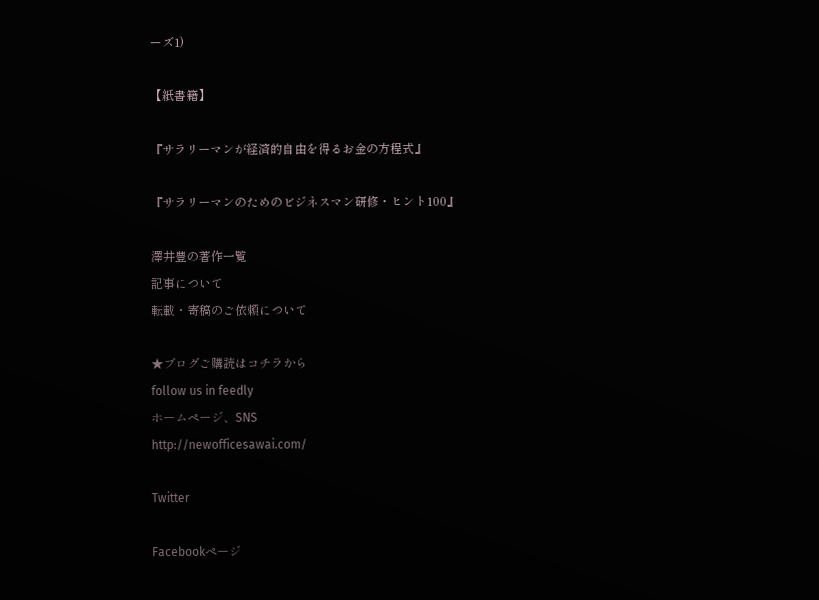ーズ1)

【紙書籍】

『サラリーマンが経済的自由を得るお金の方程式』

『サラリーマンのためのビジネスマン研修・ヒント100』

澤井豊の著作一覧
記事について
転載・寄稿のご依頼について

★ブログご購読はコチラから
follow us in feedly
ホームページ、SNS
http://newofficesawai.com/

Twitter

Facebookページ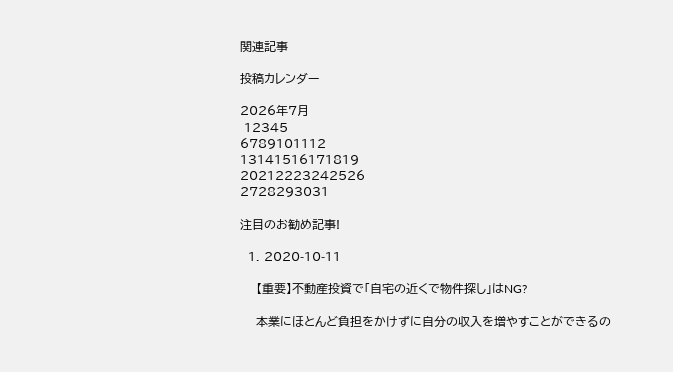関連記事

投稿カレンダー

2026年7月
 12345
6789101112
13141516171819
20212223242526
2728293031

注目のお勧め記事!

  1. 2020-10-11

    【重要】不動産投資で「自宅の近くで物件探し」はNG?

    本業にほとんど負担をかけずに自分の収入を増やすことができるの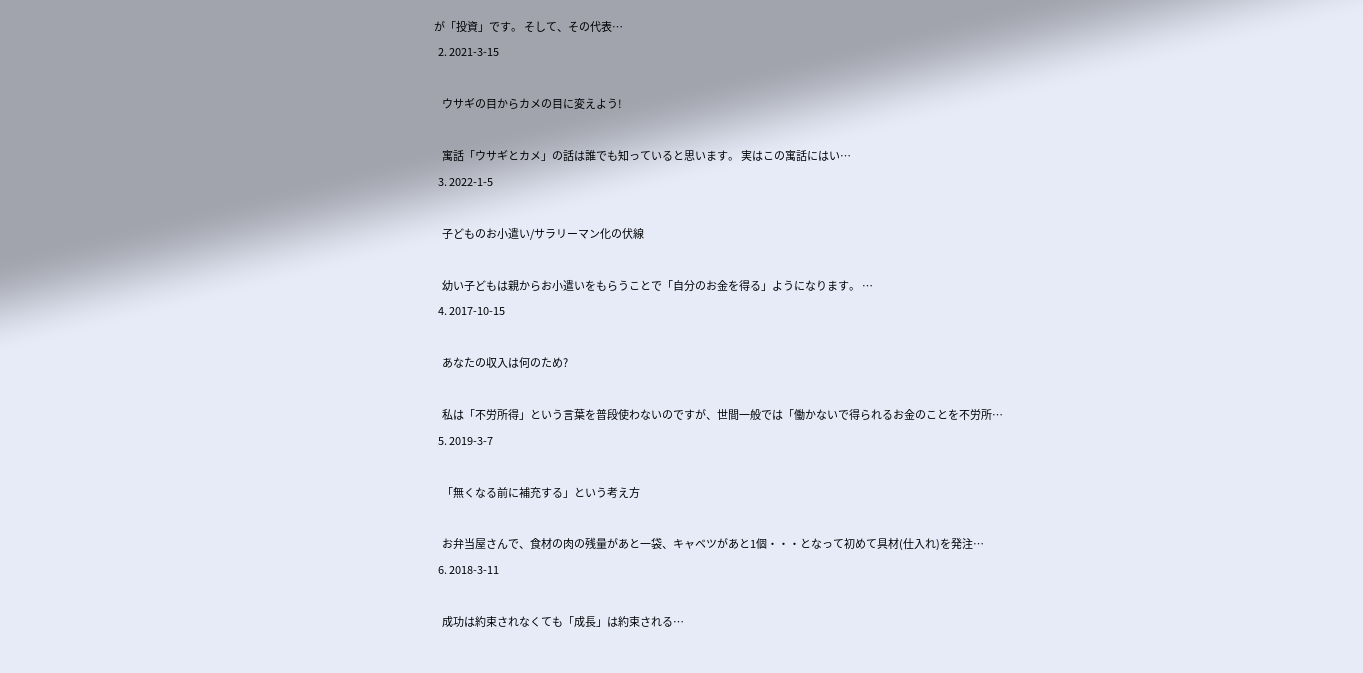が「投資」です。 そして、その代表…
  2. 2021-3-15

    ウサギの目からカメの目に変えよう!

    寓話「ウサギとカメ」の話は誰でも知っていると思います。 実はこの寓話にはい…
  3. 2022-1-5

    子どものお小遣い/サラリーマン化の伏線

    幼い子どもは親からお小遣いをもらうことで「自分のお金を得る」ようになります。 …
  4. 2017-10-15

    あなたの収入は何のため?

    私は「不労所得」という言葉を普段使わないのですが、世間一般では「働かないで得られるお金のことを不労所…
  5. 2019-3-7

    「無くなる前に補充する」という考え方

    お弁当屋さんで、食材の肉の残量があと一袋、キャベツがあと1個・・・となって初めて具材(仕入れ)を発注…
  6. 2018-3-11

    成功は約束されなくても「成長」は約束される…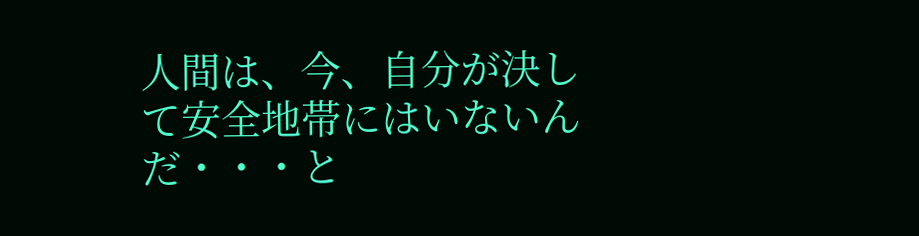人間は、今、自分が決して安全地帯にはいないんだ・・・と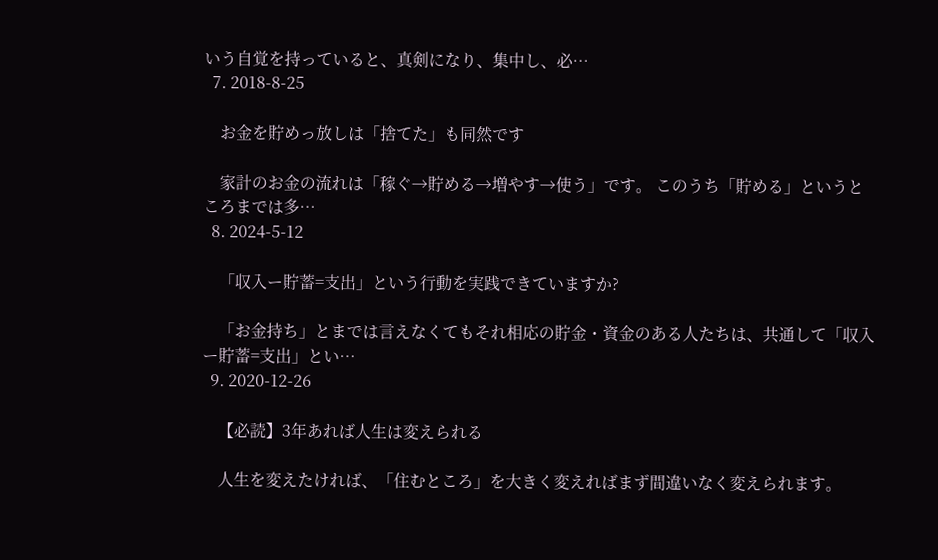いう自覚を持っていると、真剣になり、集中し、必…
  7. 2018-8-25

    お金を貯めっ放しは「捨てた」も同然です

    家計のお金の流れは「稼ぐ→貯める→増やす→使う」です。 このうち「貯める」というところまでは多…
  8. 2024-5-12

    「収入ー貯蓄=支出」という行動を実践できていますか?

    「お金持ち」とまでは言えなくてもそれ相応の貯金・資金のある人たちは、共通して「収入ー貯蓄=支出」とい…
  9. 2020-12-26

    【必読】3年あれば人生は変えられる

    人生を変えたければ、「住むところ」を大きく変えればまず間違いなく変えられます。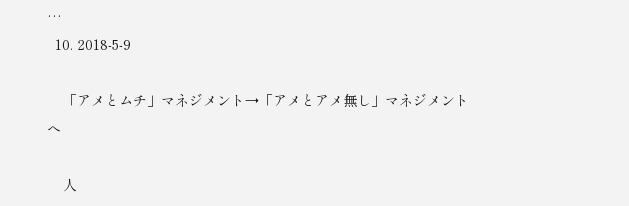…
  10. 2018-5-9

    「アメとムチ」マネジメント→「アメとアメ無し」マネジメントへ

    人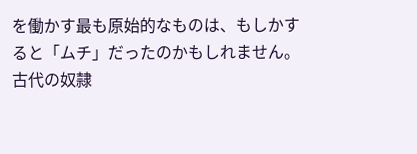を働かす最も原始的なものは、もしかすると「ムチ」だったのかもしれません。 古代の奴隷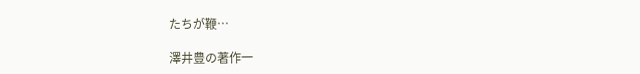たちが鞭…

澤井豊の著作一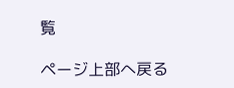覧

ページ上部へ戻る